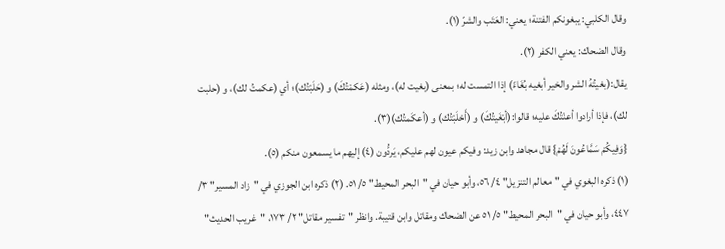وقال الكلبي: يبغونكم الفتنة؛ يعني: العَتَب والشرّ (١).
وقال الضحاك: يعني الكفر (٢).
يقال:(بغيتُهُ الشر والخير أبغيه بُغَاءً) إذا التمست له؛ بمعنى (بغيت له)، ومثله (عَكمْتُكَ) و (حَلَبْتُك)؛ أي (عكمتُ لك)، و (حلبت لك)، فإذا أرادوا أعنْتُكَ عليه؛ قالوا:(أبْغَيتُكَ) و (أَحْلَبْتُك) و (أعكَمتُك)(٣).
{وَفِيكُمْ سَمَّاعُونَ لَهُمْ} قال مجاهد وابن زيد: وفيكم عيون لهم عليكم، يَردُّون (٤) إليهم ما يسمعون منكم (٥).
(١) ذكره البغوي في "معالم التنزيل" ٤/ ٥٦، وأبو حيان في "البحر المحيط" ٥/ ٥١. (٢) ذكره ابن الجوزي في "زاد المسير" ٣/ ٤٤٧، وأبو حيان في "البحر المحيط" ٥/ ٥١ عن الضحاك ومقاتل وابن قتيبة. وانظر "تفسير مقاتل" ٢/ ١٧٣، "غريب الحديث"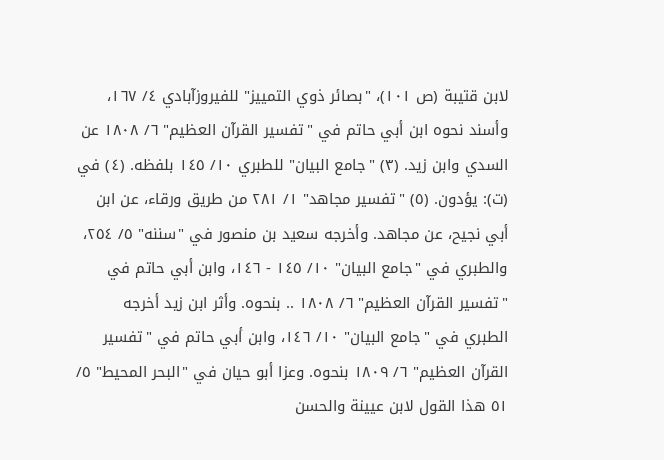لابن قتيبة (ص ١٠١)، "بصائر ذوي التمييز" للفيروزآبادي ٤/ ١٦٧، وأسند نحوه ابن أبي حاتم في "تفسير القرآن العظيم" ٦/ ١٨٠٨ عن السدي وابن زيد. (٣) "جامع البيان" للطبري ١٠/ ١٤٥ بلفظه. (٤) في (ت): يؤدون. (٥) "تفسير مجاهد" ١/ ٢٨١ من طريق ورقاء، عن ابن أبي نجيح، عن مجاهد. وأخرجه سعيد بن منصور في "سننه" ٥/ ٢٥٤، والطبري في "جامع البيان" ١٠/ ١٤٥ - ١٤٦، وابن أبي حاتم في "تفسير القرآن العظيم" ٦/ ١٨٠٨ .. بنحوه. وأثر ابن زيد أخرجه الطبري في "جامع البيان" ١٠/ ١٤٦، وابن أبي حاتم في "تفسير القرآن العظيم" ٦/ ١٨٠٩ بنحوه. وعزا أبو حيان في "البحر المحيط" ٥/ ٥١ هذا القول لابن عيينة والحسن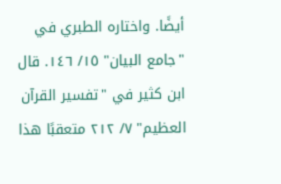أيضًا. واختاره الطبري في "جامع البيان" ١٥/ ١٤٦. قال ابن كثير في "تفسير القرآن العظيم" ٧/ ٢١٢ متعقبًا هذا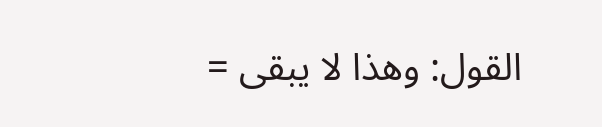القول: وهذا لا يبقى =